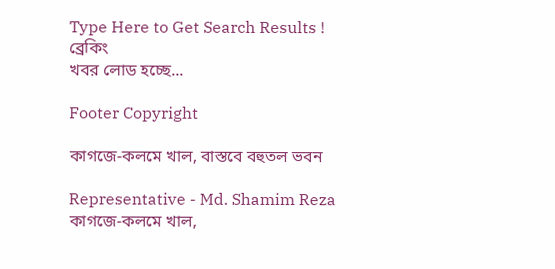Type Here to Get Search Results !
ব্রেকিং
খবর লোড হচ্ছে...

Footer Copyright

কাগজে-কলমে খাল, বাস্তবে বহুতল ভবন

Representative - Md. Shamim Reza
কাগজে-কলমে খাল,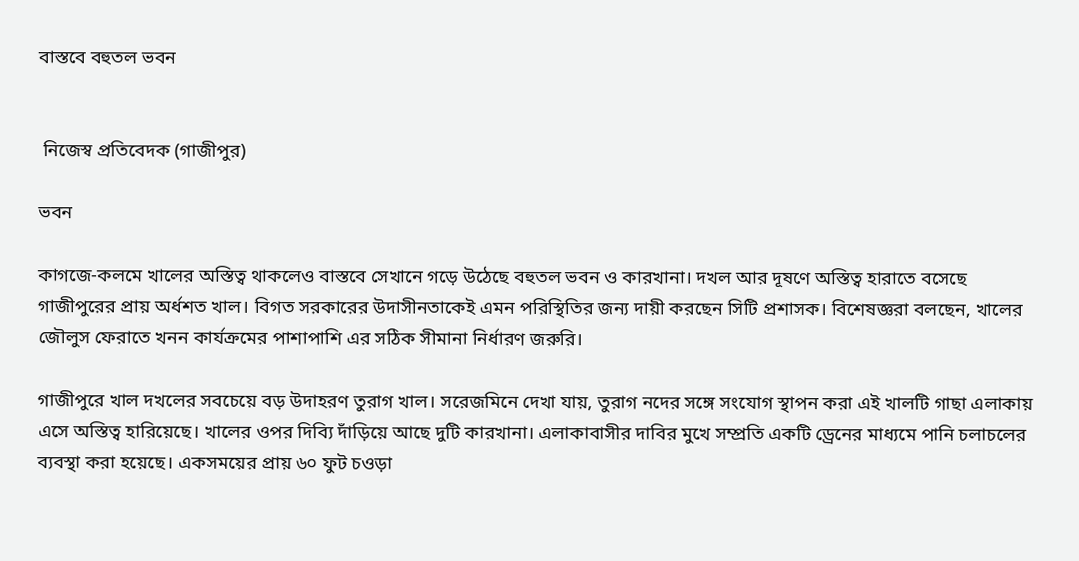বাস্তবে বহুতল ভবন


 নিজেস্ব প্রতিবেদক (গাজীপুর)

ভবন

কাগজে-কলমে খালের অস্তিত্ব থাকলেও বাস্তবে সেখানে গড়ে উঠেছে বহুতল ভবন ও কারখানা। দখল আর দূষণে অস্তিত্ব হারাতে বসেছে গাজীপুরের প্রায় অর্ধশত খাল। বিগত সরকারের উদাসীনতাকেই এমন পরিস্থিতির জন্য দায়ী করছেন সিটি প্রশাসক। বিশেষজ্ঞরা বলছেন, খালের জৌলুস ফেরাতে খনন কার্যক্রমের পাশাপাশি এর সঠিক সীমানা নির্ধারণ জরুরি।

গাজীপুরে খাল দখলের সবচেয়ে বড় উদাহরণ তুরাগ খাল। সরেজমিনে দেখা যায়, তুরাগ নদের সঙ্গে সংযোগ স্থাপন করা এই খালটি গাছা এলাকায় এসে অস্তিত্ব হারিয়েছে। খালের ওপর দিব্যি দাঁড়িয়ে আছে দুটি কারখানা। এলাকাবাসীর দাবির মুখে সম্প্রতি একটি ড্রেনের মাধ্যমে পানি চলাচলের ব্যবস্থা করা হয়েছে। একসময়ের প্রায় ৬০ ফুট চওড়া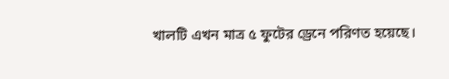খালটি এখন মাত্র ৫ ফুটের ড্রেনে পরিণত হয়েছে।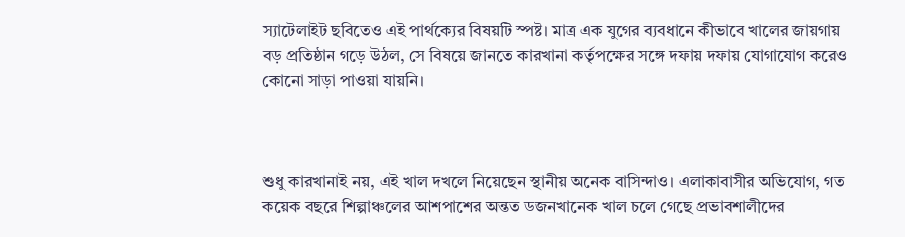স্যাটেলাইট ছবিতেও এই পার্থক্যের বিষয়টি স্পষ্ট। মাত্র এক যুগের ব্যবধানে কীভাবে খালের জায়গায় বড় প্রতিষ্ঠান গড়ে উঠল, সে বিষয়ে জানতে কারখানা কর্তৃপক্ষের সঙ্গে দফায় দফায় যোগাযোগ করেও কোনো সাড়া পাওয়া যায়নি।



শুধু কারখানাই নয়, এই খাল দখলে নিয়েছেন স্থানীয় অনেক বাসিন্দাও। এলাকাবাসীর অভিযোগ, গত কয়েক বছরে শিল্পাঞ্চলের আশপাশের অন্তত ডজনখানেক খাল চলে গেছে প্রভাবশালীদের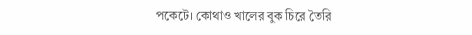পকেটে। কোথাও খালের বুক চিরে তৈরি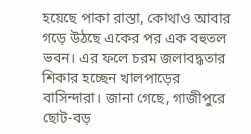হয়েছে পাকা রাস্তা, কোথাও আবার গড়ে উঠছে একের পর এক বহুতল ভবন। এর ফলে চরম জলাবদ্ধতার শিকার হচ্ছেন খালপাড়ের বাসিন্দারা। জানা গেছে, গাজীপুরে ছোট-বড়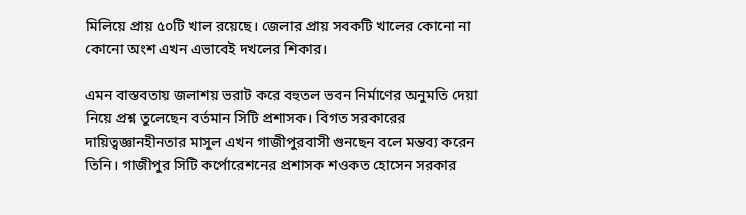মিলিয়ে প্রায় ৫০টি খাল রয়েছে। জেলার প্রায় সবকটি খালের কোনো না কোনো অংশ এখন এভাবেই দখলের শিকার।

এমন বাস্তবতায় জলাশয় ভরাট করে বহুতল ভবন নির্মাণের অনুমতি দেয়া নিয়ে প্রশ্ন তুলেছেন বর্তমান সিটি প্রশাসক। বিগত সরকারের দায়িত্বজ্ঞানহীনতার মাসুল এখন গাজীপুরবাসী গুনছেন বলে মন্তব্য করেন তিনি। গাজীপুর সিটি কর্পোরেশনের প্রশাসক শওকত হোসেন সরকার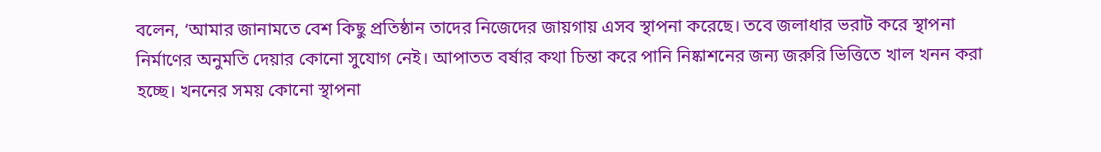বলেন, ‘আমার জানামতে বেশ কিছু প্রতিষ্ঠান তাদের নিজেদের জায়গায় এসব স্থাপনা করেছে। তবে জলাধার ভরাট করে স্থাপনা নির্মাণের অনুমতি দেয়ার কোনো সুযোগ নেই। আপাতত বর্ষার কথা চিন্তা করে পানি নিষ্কাশনের জন্য জরুরি ভিত্তিতে খাল খনন করা হচ্ছে। খননের সময় কোনো স্থাপনা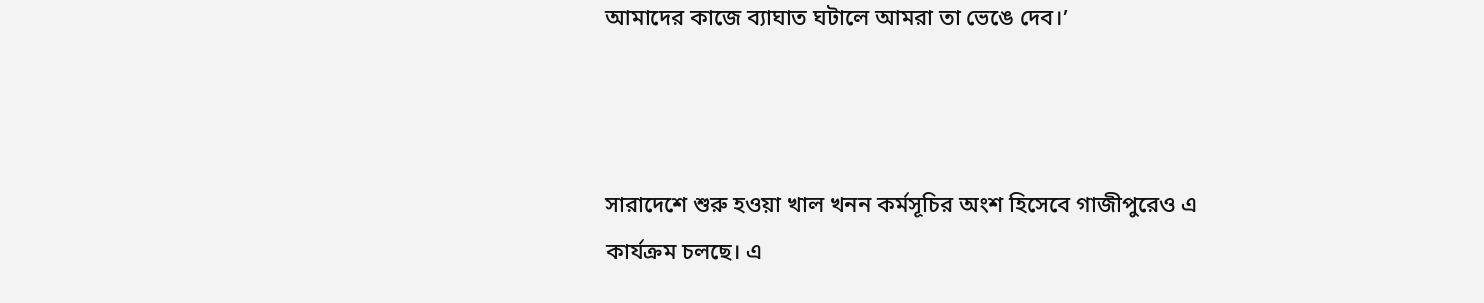আমাদের কাজে ব্যাঘাত ঘটালে আমরা তা ভেঙে দেব।’



সারাদেশে শুরু হওয়া খাল খনন কর্মসূচির অংশ হিসেবে গাজীপুরেও এ কার্যক্রম চলছে। এ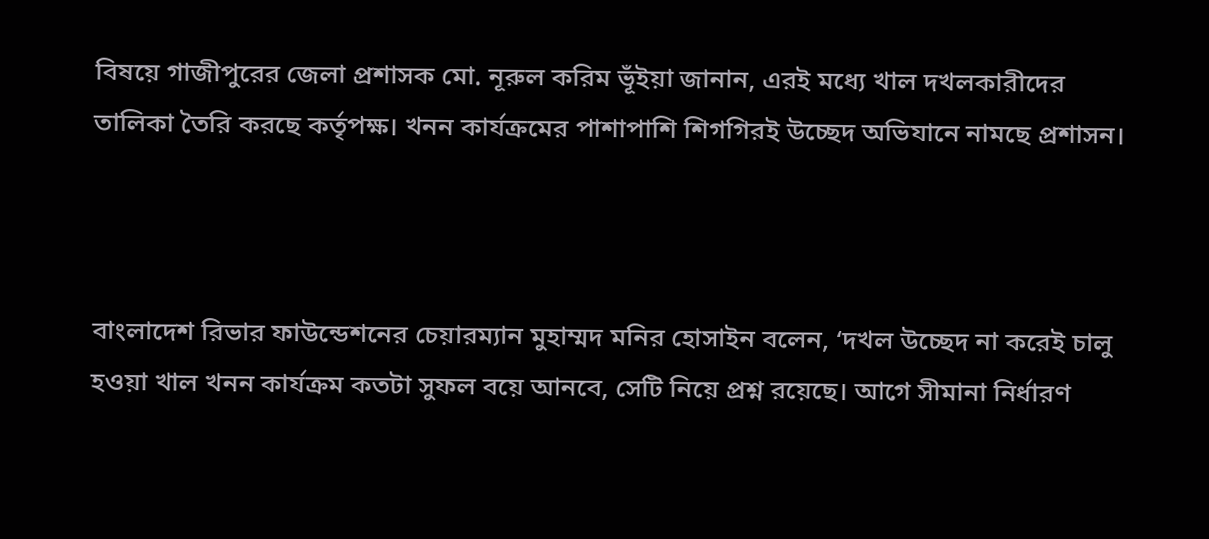বিষয়ে গাজীপুরের জেলা প্রশাসক মো. নূরুল করিম ভূঁইয়া জানান, এরই মধ্যে খাল দখলকারীদের তালিকা তৈরি করছে কর্তৃপক্ষ। খনন কার্যক্রমের পাশাপাশি শিগগিরই উচ্ছেদ অভিযানে নামছে প্রশাসন।



বাংলাদেশ রিভার ফাউন্ডেশনের চেয়ারম্যান মুহাম্মদ মনির হোসাইন বলেন, ‘দখল উচ্ছেদ না করেই চালু হওয়া খাল খনন কার্যক্রম কতটা সুফল বয়ে আনবে, সেটি নিয়ে প্রশ্ন রয়েছে। আগে সীমানা নির্ধারণ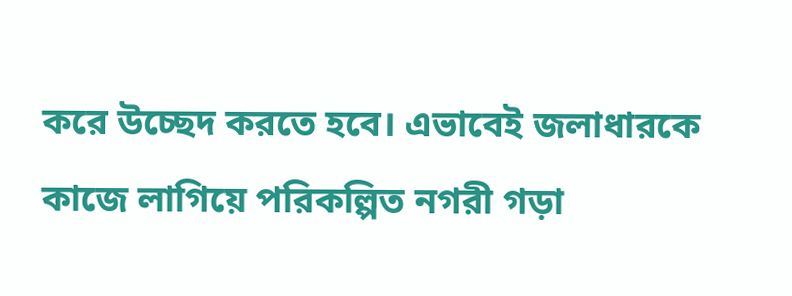করে উচ্ছেদ করতে হবে। এভাবেই জলাধারকে কাজে লাগিয়ে পরিকল্পিত নগরী গড়া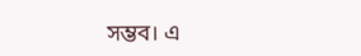সম্ভব। এ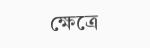ক্ষেত্রে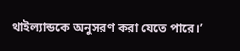থাইল্যান্ডকে অনুসরণ করা যেতে পারে।’